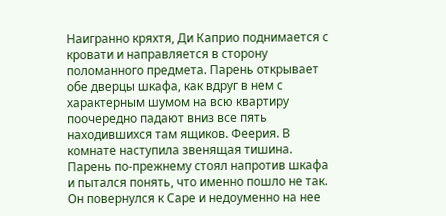Наигранно кряхтя, Ди Каприо поднимается с кровати и направляется в сторону поломанного предмета. Парень открывает обе дверцы шкафа, как вдруг в нем с характерным шумом на всю квартиру поочередно падают вниз все пять находившихся там ящиков. Феерия. В комнате наступила звенящая тишина. Парень по-прежнему стоял напротив шкафа и пытался понять, что именно пошло не так. Он повернулся к Саре и недоуменно на нее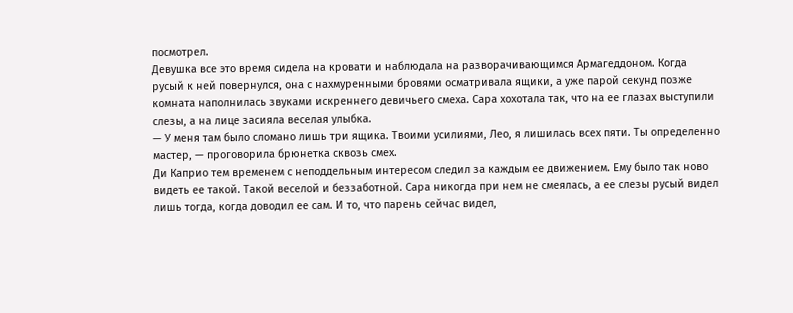посмотрел.
Девушка все это время сидела на кровати и наблюдала на разворачивающимся Армагеддоном. Когда русый к ней повернулся, она с нахмуренными бровями осматривала ящики, а уже парой секунд позже комната наполнилась звуками искреннего девичьего смеха. Сара хохотала так, что на ее глазах выступили слезы, а на лице засияла веселая улыбка.
— У меня там было сломано лишь три ящика. Твоими усилиями, Лео, я лишилась всех пяти. Ты определенно мастер, — проговорила брюнетка сквозь смех.
Ди Каприо тем временем с неподдельным интересом следил за каждым ее движением. Ему было так ново видеть ее такой. Такой веселой и беззаботной. Сара никогда при нем не смеялась, а ее слезы русый видел лишь тогда, когда доводил ее сам. И то, что парень сейчас видел,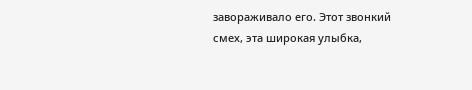завораживало его. Этот звонкий смех, эта широкая улыбка,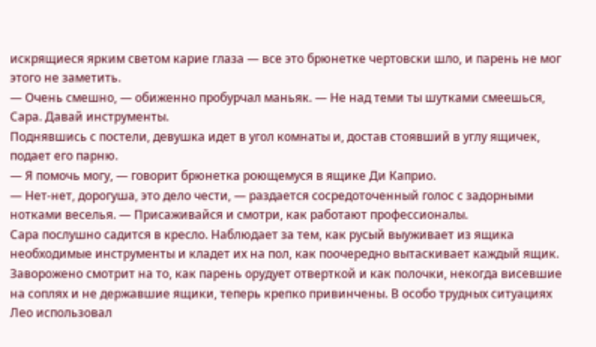искрящиеся ярким светом карие глаза — все это брюнетке чертовски шло, и парень не мог этого не заметить.
— Очень смешно, — обиженно пробурчал маньяк. — Не над теми ты шутками смеешься, Сара. Давай инструменты.
Поднявшись с постели, девушка идет в угол комнаты и, достав стоявший в углу ящичек, подает его парню.
— Я помочь могу, — говорит брюнетка роющемуся в ящике Ди Каприо.
— Нет-нет, дорогуша, это дело чести, — раздается сосредоточенный голос с задорными нотками веселья. — Присаживайся и смотри, как работают профессионалы.
Сара послушно садится в кресло. Наблюдает за тем, как русый выуживает из ящика необходимые инструменты и кладет их на пол, как поочередно вытаскивает каждый ящик. Заворожено смотрит на то, как парень орудует отверткой и как полочки, некогда висевшие на соплях и не державшие ящики, теперь крепко привинчены. В особо трудных ситуациях Лео использовал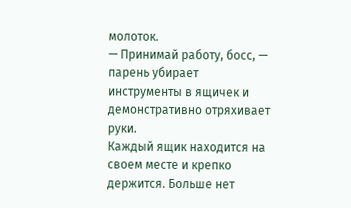молоток.
— Принимай работу, босс, — парень убирает инструменты в ящичек и демонстративно отряхивает руки.
Каждый ящик находится на своем месте и крепко держится. Больше нет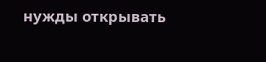нужды открывать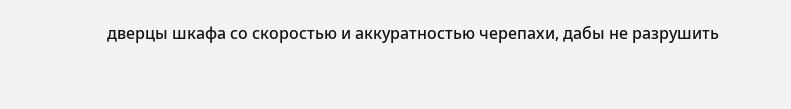дверцы шкафа со скоростью и аккуратностью черепахи, дабы не разрушить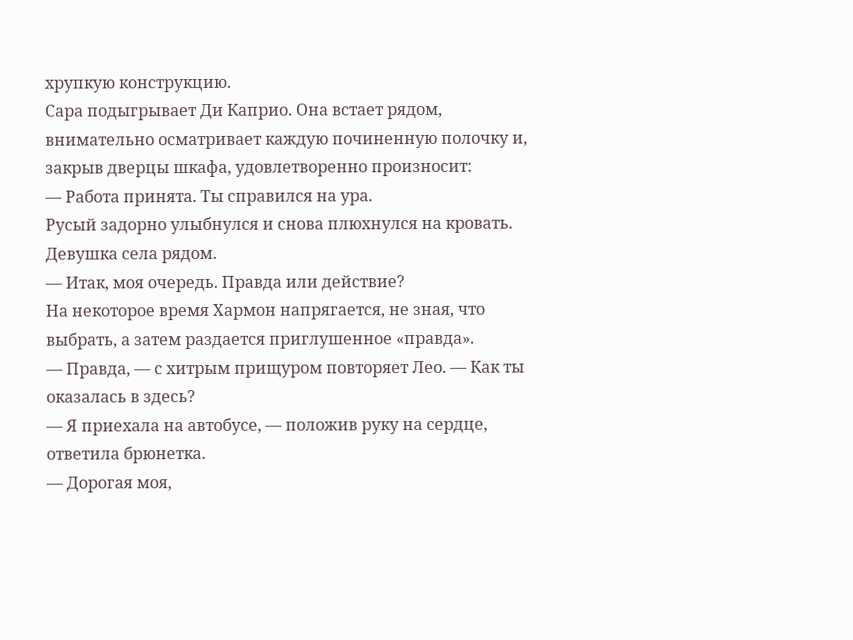хрупкую конструкцию.
Сара подыгрывает Ди Каприо. Она встает рядом, внимательно осматривает каждую починенную полочку и, закрыв дверцы шкафа, удовлетворенно произносит:
— Работа принята. Ты справился на ура.
Русый задорно улыбнулся и снова плюхнулся на кровать. Девушка села рядом.
— Итак, моя очередь. Правда или действие?
На некоторое время Хармон напрягается, не зная, что выбрать, а затем раздается приглушенное «правда».
— Правда, — с хитрым прищуром повторяет Лео. — Как ты оказалась в здесь?
— Я приехала на автобусе, — положив руку на сердце, ответила брюнетка.
— Дорогая моя,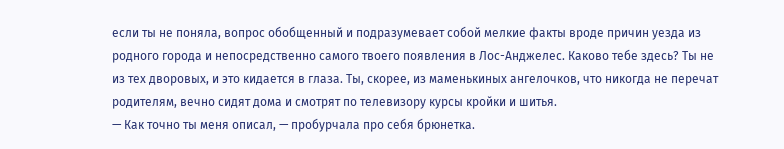если ты не поняла, вопрос обобщенный и подразумевает собой мелкие факты вроде причин уезда из родного города и непосредственно самого твоего появления в Лос-Анджелес. Каково тебе здесь? Ты не из тех дворовых, и это кидается в глаза. Ты, скорее, из маменькиных ангелочков, что никогда не перечат родителям, вечно сидят дома и смотрят по телевизору курсы кройки и шитья.
— Как точно ты меня описал, — пробурчала про себя брюнетка.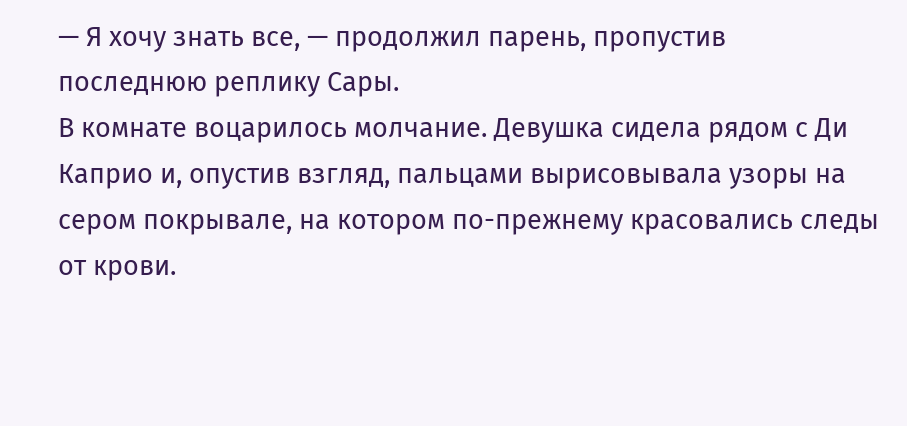— Я хочу знать все, — продолжил парень, пропустив последнюю реплику Сары.
В комнате воцарилось молчание. Девушка сидела рядом с Ди Каприо и, опустив взгляд, пальцами вырисовывала узоры на сером покрывале, на котором по-прежнему красовались следы от крови.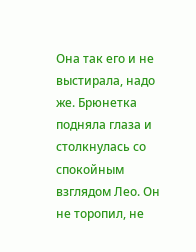Она так его и не выстирала, надо же. Брюнетка подняла глаза и столкнулась со спокойным взглядом Лео. Он не торопил, не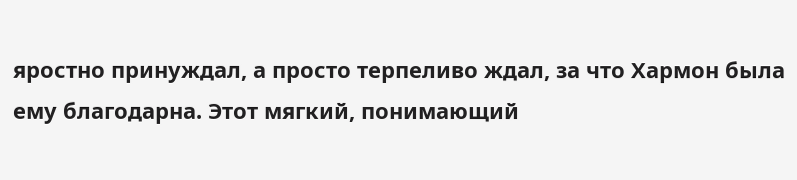яростно принуждал, а просто терпеливо ждал, за что Хармон была ему благодарна. Этот мягкий, понимающий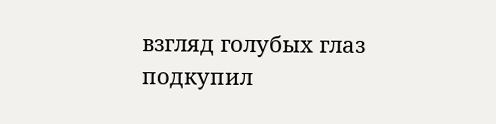взгляд голубых глаз подкупил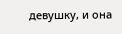девушку, и она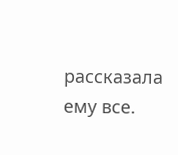рассказала ему все.